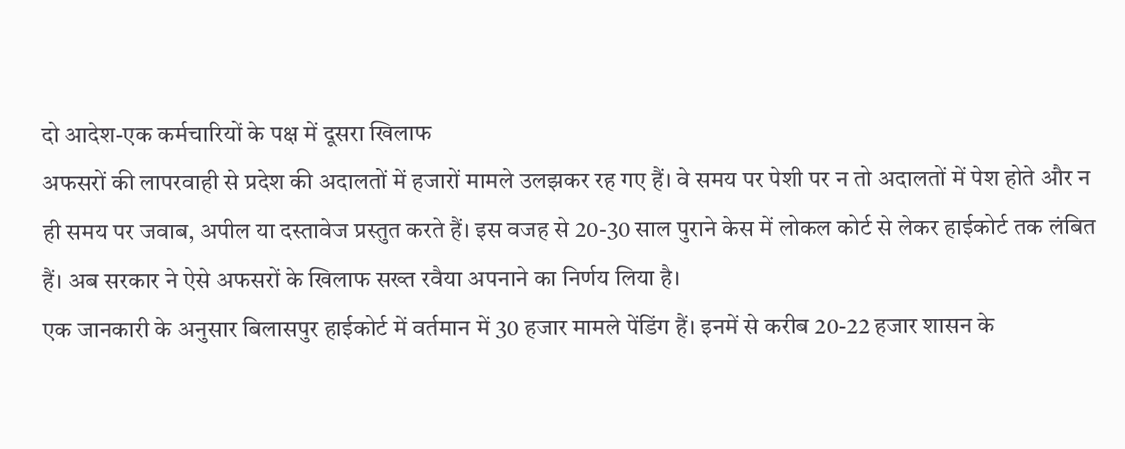दो आदेश-एक कर्मचारियों के पक्ष में दूसरा खिलाफ
अफसरों की लापरवाही से प्रदेश की अदालतों में हजारों मामले उलझकर रह गए हैं। वे समय पर पेशी पर न तो अदालतों में पेश होते और न ही समय पर जवाब, अपील या दस्तावेज प्रस्तुत करते हैं। इस वजह से 20-30 साल पुराने केस में लोकल कोर्ट से लेकर हाईकोर्ट तक लंबित हैं। अब सरकार ने ऐसे अफसरों के खिलाफ सख्त रवैया अपनाने का निर्णय लिया है।
एक जानकारी के अनुसार बिलासपुर हाईकोर्ट में वर्तमान में 30 हजार मामले पेंडिंग हैं। इनमें से करीब 20-22 हजार शासन के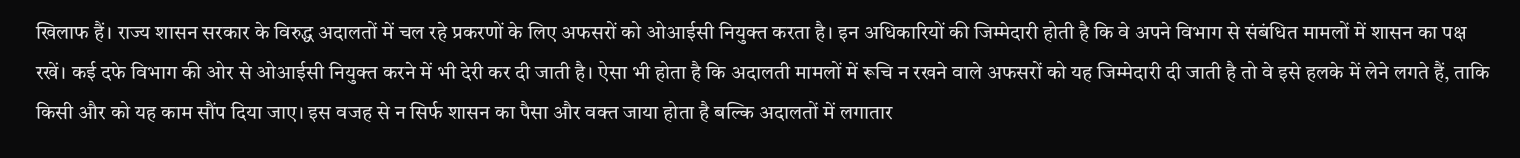खिलाफ हैं। राज्य शासन सरकार के विरुद्ध अदालतों में चल रहे प्रकरणों के लिए अफसरों को ओआईसी नियुक्त करता है। इन अधिकारियों की जिम्मेदारी होती है कि वे अपने विभाग से संबंधित मामलों में शासन का पक्ष रखें। कई दफे विभाग की ओर से ओआईसी नियुक्त करने में भी देरी कर दी जाती है। ऐसा भी होता है कि अदालती मामलों में रूचि न रखने वाले अफसरों को यह जिम्मेदारी दी जाती है तो वे इसे हलके में लेने लगते हैं, ताकि किसी और को यह काम सौंप दिया जाए। इस वजह से न सिर्फ शासन का पैसा और वक्त जाया होता है बल्कि अदालतों में लगातार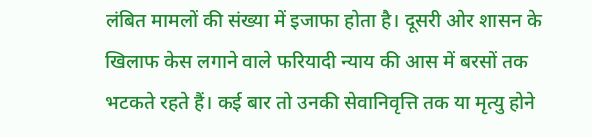लंबित मामलों की संख्या में इजाफा होता है। दूसरी ओर शासन के खिलाफ केस लगाने वाले फरियादी न्याय की आस में बरसों तक भटकते रहते हैं। कई बार तो उनकी सेवानिवृत्ति तक या मृत्यु होने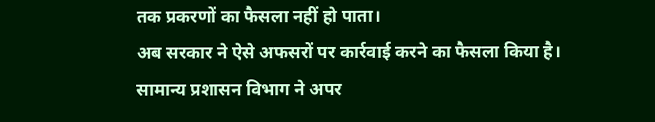तक प्रकरणों का फैसला नहीं हो पाता।
अब सरकार ने ऐसे अफसरों पर कार्रवाई करने का फैसला किया है। सामान्य प्रशासन विभाग ने अपर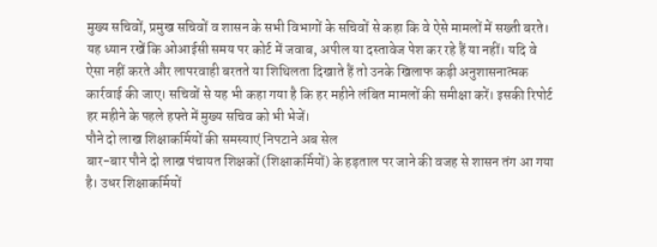मुख्य सचिवों, प्रमुख सचिवों व शासन के सभी विभागों के सचिवों से कहा कि वे ऐसे मामलों में सख्ती बरते। यह ध्यान रखें कि ओआईसी समय पर कोर्ट में जवाब, अपील या दस्तावेज पेश कर रहे हैं या नहीं। यदि वे ऐसा नहीं करते और लापरवाही बरतते या शिथिलता दिखाते हैं तो उनके खिलाफ कड़ी अनुशासनात्मक कार्रवाई की जाए। सचिवों से यह भी कहा गया है कि हर महीने लंबित मामलों की समीक्षा करें। इसकी रिपोर्ट हर महीने के पहले हफ्ते में मुख्य सचिव को भी भेजें।
पौने दो लाख शिक्षाकर्मियों की समस्याएं निपटाने अब सेल
बार-बार पौने दो लाख पंचायत शिक्षकों (शिक्षाकर्मियों) के हड़ताल पर जाने की वजह से शासन तंग आ गया है। उधर शिक्षाकर्मियों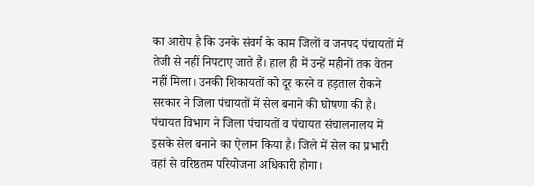का आरोप है कि उनके संवर्ग के काम जिलों व जनपद पंचायतों में तेजी से नहीं निपटाए जाते हैं। हाल ही में उन्हें महीनों तक वेतन नहीं मिला। उनकी शिकायतों को दूर करने व हड़ताल रोकने सरकार ने जिला पंचायतों में सेल बनाने की घोषणा की है। पंचायत विभाग ने जिला पंचायतों व पंचायत संचालनालय में इसके सेल बनाने का ऐलान किया है। जिले में सेल का प्रभारी वहां से वरिष्ठतम परियोजना अधिकारी होगा।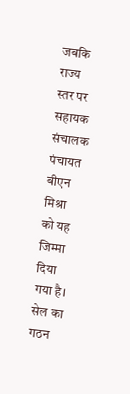जबकि राज्य स्तर पर सहायक संचालक पंचायत बीएन मिश्रा को यह जिम्मा दिया गया है। सेल का गठन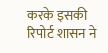करके इसकी रिपोर्ट शासन ने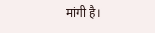मांगी है।